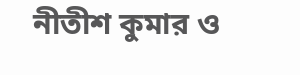নীতীশ কুমার ও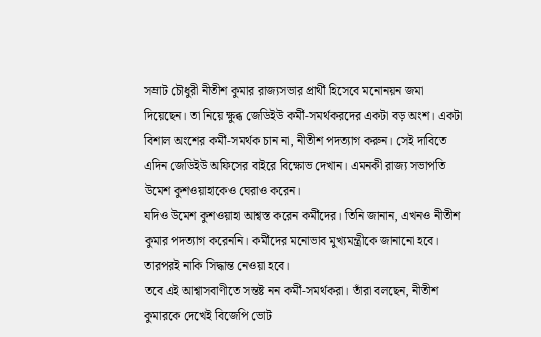সম্রাট চৌধুরী নীতীশ কুমার রাজ্যসভার প্রার্থী হিসেবে মনোনয়ন জমা দিয়েছেন। তা নিয়ে ক্ষুব্ধ জেডিইউ কর্মী-সমর্থকরদের একটা বড় অংশ। একটা বিশাল অংশের কর্মী-সমর্থক চান না, নীতীশ পদত্যাগ করুন। সেই দাবিতে এদিন জেডিইউ অফিসের বাইরে বিক্ষোভ দেখান। এমনকী রাজ্য সভাপতি উমেশ কুশওয়াহাকেও ঘেরাও করেন।
যদিও উমেশ কুশওয়াহা আশ্বস্ত করেন কর্মীদের। তিনি জানান, এখনও নীতীশ কুমার পদত্যাগ করেননি। কর্মীদের মনোভাব মুখ্যমন্ত্রীকে জানানো হবে। তারপরই নাকি সিদ্ধান্ত নেওয়া হবে।
তবে এই আশ্বাসবাণীতে সন্তষ্ট নন কর্মী-সমর্থকরা। তাঁরা বলছেন, নীতীশ কুমারকে দেখেই বিজেপি ভোট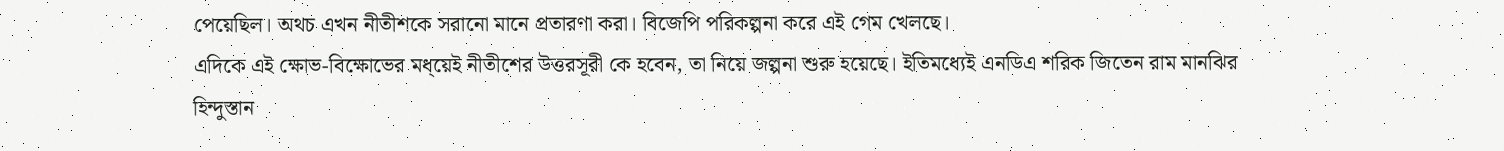পেয়েছিল। অথচ এখন নীতীশকে সরানো মানে প্রতারণা করা। বিজেপি পরিকল্পনা করে এই গেম খেলছে।
এদিকে এই ক্ষোভ-বিক্ষোভের মধ্য়েই নীতীশের উত্তরসূরী কে হবেন, তা নিয়ে জল্পনা শুরু হয়েছে। ইতিমধ্যেই এনডিএ শরিক জিতেন রাম মানঝির হিন্দুস্তান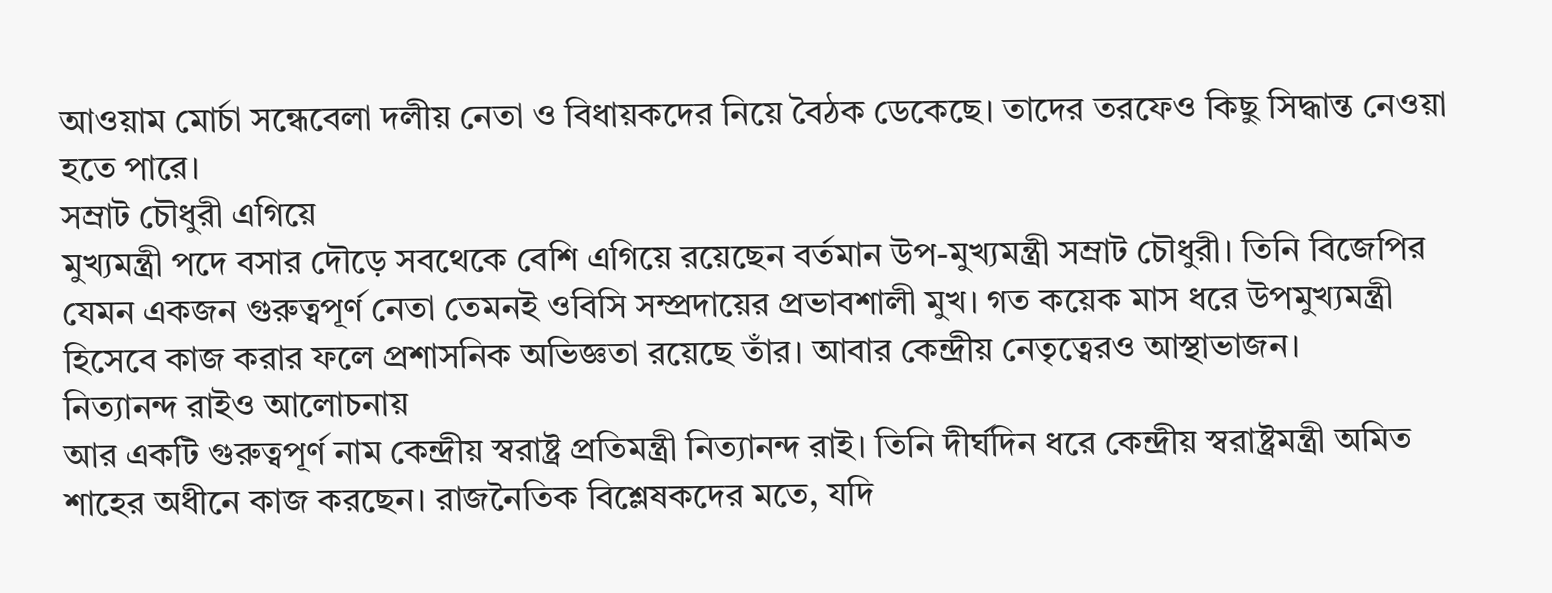আওয়াম মোর্চা সন্ধেবেলা দলীয় নেতা ও বিধায়কদের নিয়ে বৈঠক ডেকেছে। তাদের তরফেও কিছু সিদ্ধান্ত নেওয়া হতে পারে।
সম্রাট চৌধুরী এগিয়ে
মুখ্যমন্ত্রী পদে বসার দৌড়ে সবথেকে বেশি এগিয়ে রয়েছেন বর্তমান উপ-মুখ্যমন্ত্রী সম্রাট চৌধুরী। তিনি বিজেপির যেমন একজন গুরুত্বপূর্ণ নেতা তেমনই ওবিসি সম্প্রদায়ের প্রভাবশালী মুখ। গত কয়েক মাস ধরে উপমুখ্যমন্ত্রী হিসেবে কাজ করার ফলে প্রশাসনিক অভিজ্ঞতা রয়েছে তাঁর। আবার কেন্দ্রীয় নেতৃত্বেরও আস্থাভাজন।
নিত্যানন্দ রাইও আলোচনায়
আর একটি গুরুত্বপূর্ণ নাম কেন্দ্রীয় স্বরাষ্ট্র প্রতিমন্ত্রী নিত্যানন্দ রাই। তিনি দীর্ঘদিন ধরে কেন্দ্রীয় স্বরাষ্ট্রমন্ত্রী অমিত শাহের অধীনে কাজ করছেন। রাজনৈতিক বিশ্লেষকদের মতে, যদি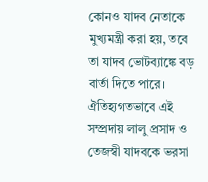কোনও যাদব নেতাকে মুখ্যমন্ত্রী করা হয়, তবে তা যাদব ভোটব্যাঙ্কে বড় বার্তা দিতে পারে। ঐতিহ্যগতভাবে এই সম্প্রদায় লালু প্রসাদ ও তেজস্বী যাদবকে ভরসা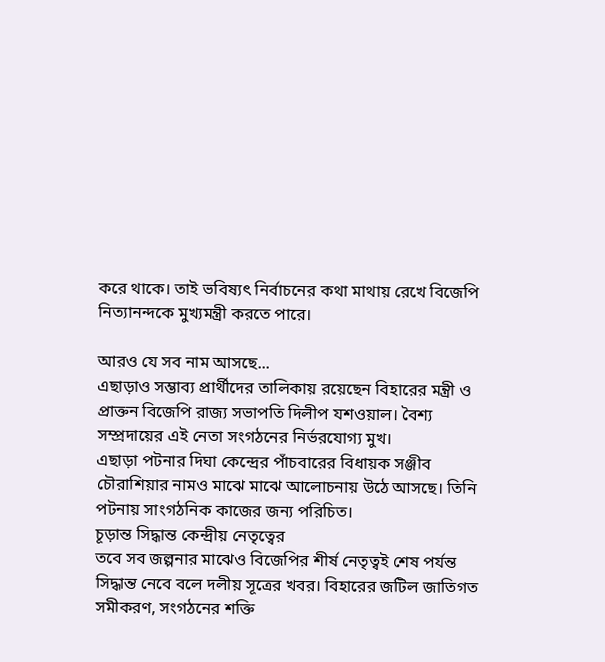করে থাকে। তাই ভবিষ্যৎ নির্বাচনের কথা মাথায় রেখে বিজেপি নিত্যানন্দকে মুখ্যমন্ত্রী করতে পারে।

আরও যে সব নাম আসছে...
এছাড়াও সম্ভাব্য প্রার্থীদের তালিকায় রয়েছেন বিহারের মন্ত্রী ও প্রাক্তন বিজেপি রাজ্য সভাপতি দিলীপ যশওয়াল। বৈশ্য সম্প্রদায়ের এই নেতা সংগঠনের নির্ভরযোগ্য মুখ।
এছাড়া পটনার দিঘা কেন্দ্রের পাঁচবারের বিধায়ক সঞ্জীব চৌরাশিয়ার নামও মাঝে মাঝে আলোচনায় উঠে আসছে। তিনি পটনায় সাংগঠনিক কাজের জন্য পরিচিত।
চূড়ান্ত সিদ্ধান্ত কেন্দ্রীয় নেতৃত্বের
তবে সব জল্পনার মাঝেও বিজেপির শীর্ষ নেতৃত্বই শেষ পর্যন্ত সিদ্ধান্ত নেবে বলে দলীয় সূত্রের খবর। বিহারের জটিল জাতিগত সমীকরণ, সংগঠনের শক্তি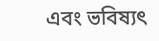এবং ভবিষ্যৎ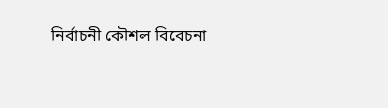নির্বাচনী কৌশল বিবেচনা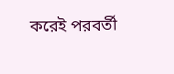করেই পরবর্তী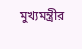মুখ্যমন্ত্রীর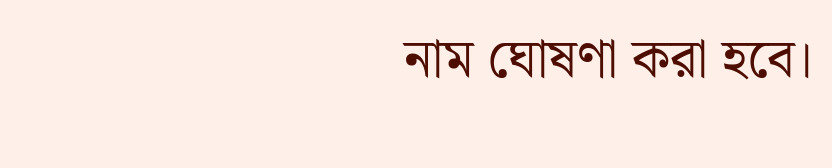নাম ঘোষণা করা হবে।